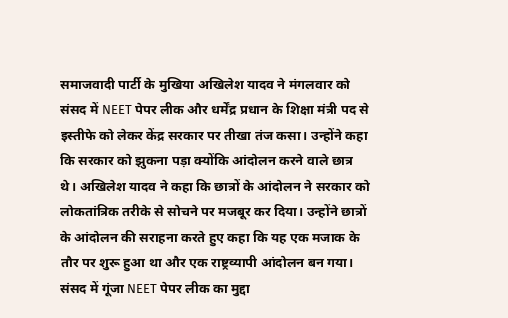समाजवादी पार्टी के मुखिया अखिलेश यादव ने मंगलवार को संसद में NEET पेपर लीक और धर्मेंद्र प्रधान के शिक्षा मंत्री पद से इस्तीफे को लेकर केंद्र सरकार पर तीखा तंज कसा। उन्होंने कहा कि सरकार को झुकना पड़ा क्योंकि आंदोलन करने वाले छात्र थे। अखिलेश यादव ने कहा कि छात्रों के आंदोलन ने सरकार को लोकतांत्रिक तरीके से सोचने पर मजबूर कर दिया। उन्होंने छात्रों के आंदोलन की सराहना करते हुए कहा कि यह एक मजाक के तौर पर शुरू हुआ था और एक राष्ट्रव्यापी आंदोलन बन गया। संसद में गूंजा NEET पेपर लीक का मुद्दा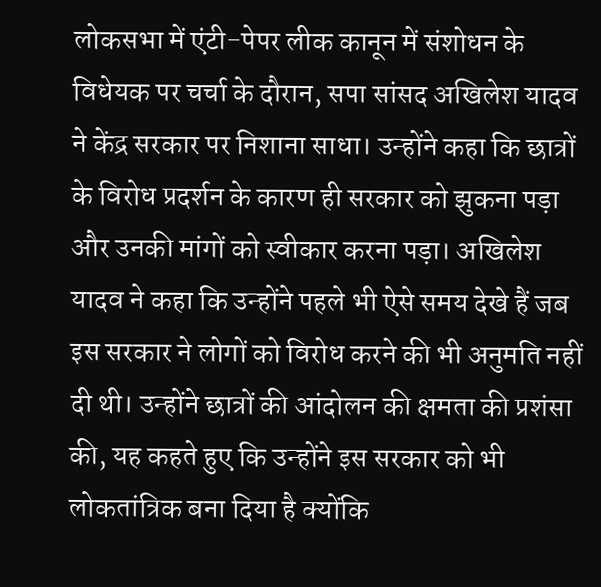लोकसभा में एंटी-पेपर लीक कानून में संशोधन के विधेयक पर चर्चा के दौरान, सपा सांसद अखिलेश यादव ने केंद्र सरकार पर निशाना साधा। उन्होंने कहा कि छात्रों के विरोध प्रदर्शन के कारण ही सरकार को झुकना पड़ा और उनकी मांगों को स्वीकार करना पड़ा। अखिलेश यादव ने कहा कि उन्होंने पहले भी ऐसे समय देखे हैं जब इस सरकार ने लोगों को विरोध करने की भी अनुमति नहीं दी थी। उन्होंने छात्रों की आंदोलन की क्षमता की प्रशंसा की, यह कहते हुए कि उन्होंने इस सरकार को भी लोकतांत्रिक बना दिया है क्योंकि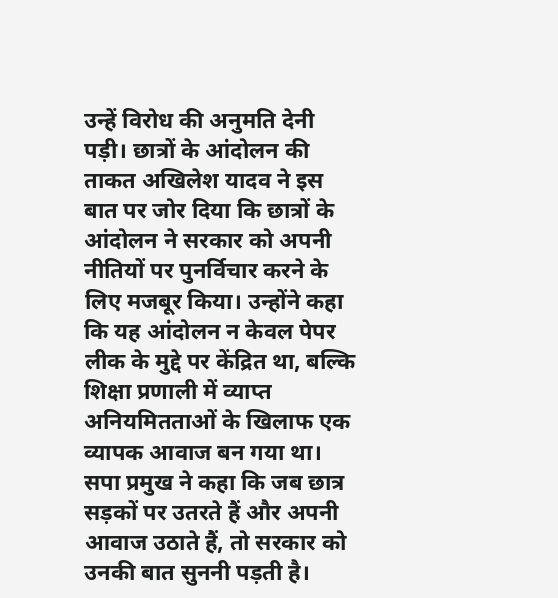उन्हें विरोध की अनुमति देनी पड़ी। छात्रों के आंदोलन की ताकत अखिलेश यादव ने इस बात पर जोर दिया कि छात्रों के आंदोलन ने सरकार को अपनी नीतियों पर पुनर्विचार करने के लिए मजबूर किया। उन्होंने कहा कि यह आंदोलन न केवल पेपर लीक के मुद्दे पर केंद्रित था, बल्कि शिक्षा प्रणाली में व्याप्त अनियमितताओं के खिलाफ एक व्यापक आवाज बन गया था। सपा प्रमुख ने कहा कि जब छात्र सड़कों पर उतरते हैं और अपनी आवाज उठाते हैं, तो सरकार को उनकी बात सुननी पड़ती है।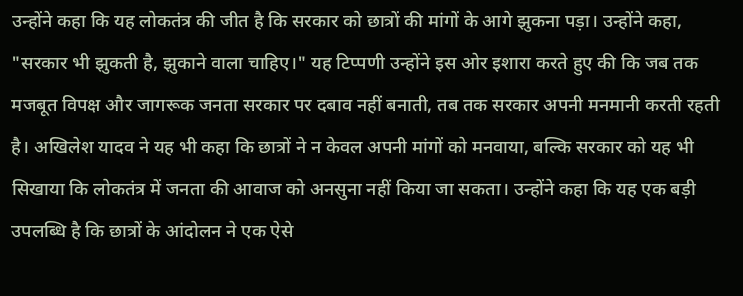उन्होंने कहा कि यह लोकतंत्र की जीत है कि सरकार को छात्रों की मांगों के आगे झुकना पड़ा। उन्होंने कहा, "सरकार भी झुकती है, झुकाने वाला चाहिए।" यह टिप्पणी उन्होंने इस ओर इशारा करते हुए की कि जब तक मजबूत विपक्ष और जागरूक जनता सरकार पर दबाव नहीं बनाती, तब तक सरकार अपनी मनमानी करती रहती है। अखिलेश यादव ने यह भी कहा कि छात्रों ने न केवल अपनी मांगों को मनवाया, बल्कि सरकार को यह भी सिखाया कि लोकतंत्र में जनता की आवाज को अनसुना नहीं किया जा सकता। उन्होंने कहा कि यह एक बड़ी उपलब्धि है कि छात्रों के आंदोलन ने एक ऐसे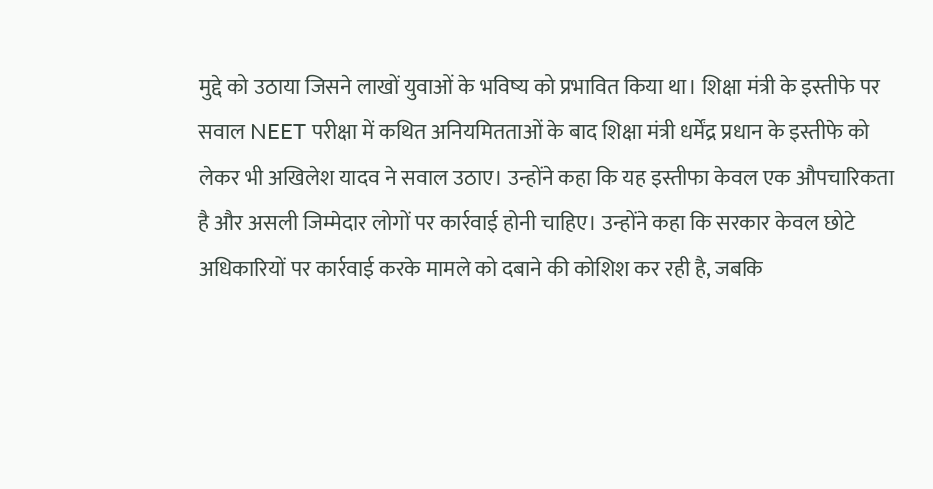मुद्दे को उठाया जिसने लाखों युवाओं के भविष्य को प्रभावित किया था। शिक्षा मंत्री के इस्तीफे पर सवाल NEET परीक्षा में कथित अनियमितताओं के बाद शिक्षा मंत्री धर्मेंद्र प्रधान के इस्तीफे को लेकर भी अखिलेश यादव ने सवाल उठाए। उन्होंने कहा कि यह इस्तीफा केवल एक औपचारिकता है और असली जिम्मेदार लोगों पर कार्रवाई होनी चाहिए। उन्होंने कहा कि सरकार केवल छोटे अधिकारियों पर कार्रवाई करके मामले को दबाने की कोशिश कर रही है, जबकि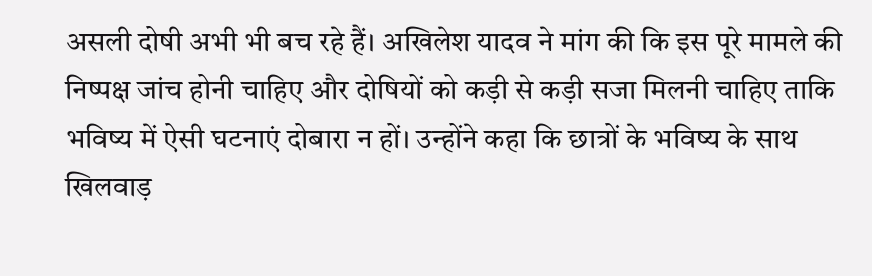असली दोषी अभी भी बच रहे हैं। अखिलेश यादव ने मांग की कि इस पूरे मामले की निष्पक्ष जांच होनी चाहिए और दोषियों को कड़ी से कड़ी सजा मिलनी चाहिए ताकि भविष्य में ऐसी घटनाएं दोबारा न हों। उन्होंने कहा कि छात्रों के भविष्य के साथ खिलवाड़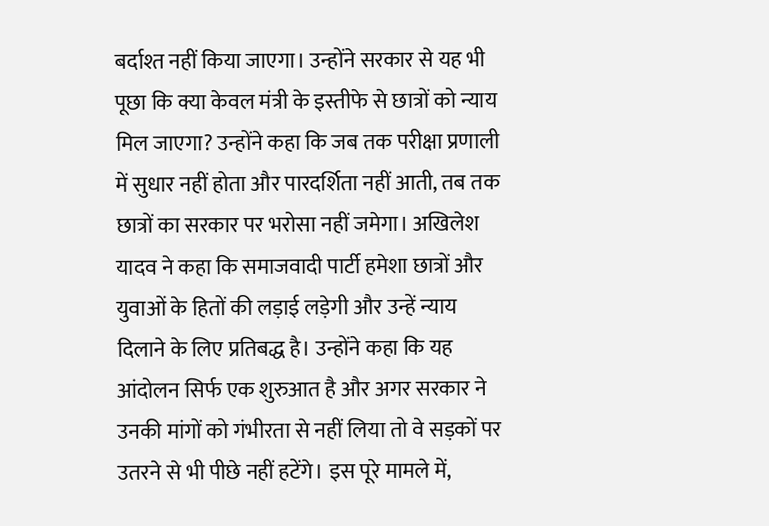बर्दाश्त नहीं किया जाएगा। उन्होंने सरकार से यह भी पूछा कि क्या केवल मंत्री के इस्तीफे से छात्रों को न्याय मिल जाएगा? उन्होंने कहा कि जब तक परीक्षा प्रणाली में सुधार नहीं होता और पारदर्शिता नहीं आती, तब तक छात्रों का सरकार पर भरोसा नहीं जमेगा। अखिलेश यादव ने कहा कि समाजवादी पार्टी हमेशा छात्रों और युवाओं के हितों की लड़ाई लड़ेगी और उन्हें न्याय दिलाने के लिए प्रतिबद्ध है। उन्होंने कहा कि यह आंदोलन सिर्फ एक शुरुआत है और अगर सरकार ने उनकी मांगों को गंभीरता से नहीं लिया तो वे सड़कों पर उतरने से भी पीछे नहीं हटेंगे। इस पूरे मामले में,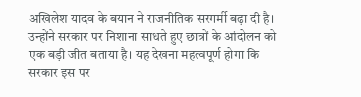अखिलेश यादव के बयान ने राजनीतिक सरगर्मी बढ़ा दी है। उन्होंने सरकार पर निशाना साधते हुए छात्रों के आंदोलन को एक बड़ी जीत बताया है। यह देखना महत्वपूर्ण होगा कि सरकार इस पर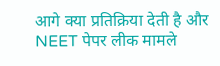आगे क्या प्रतिक्रिया देती है और NEET पेपर लीक मामले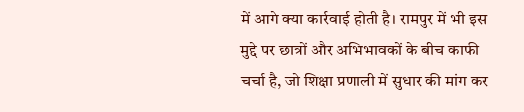में आगे क्या कार्रवाई होती है। रामपुर में भी इस मुद्दे पर छात्रों और अभिभावकों के बीच काफी चर्चा है, जो शिक्षा प्रणाली में सुधार की मांग कर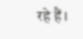रहे हैं।